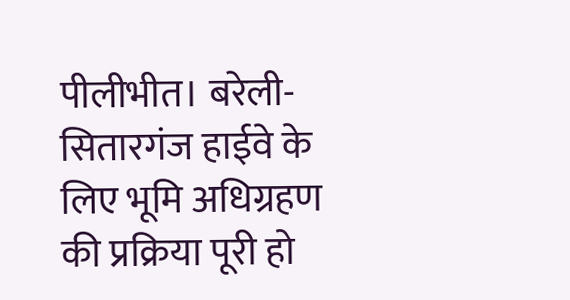पीलीभीत। बरेली- सितारगंज हाईवे के लिए भूमि अधिग्रहण की प्रक्रिया पूरी हो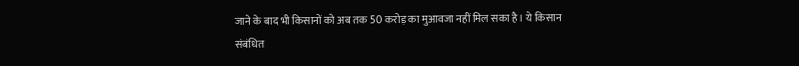जाने के बाद भी किसानों को अब तक 50 करोड़ का मुआवजा नहीं मिल सका है। ये किसान संबंधित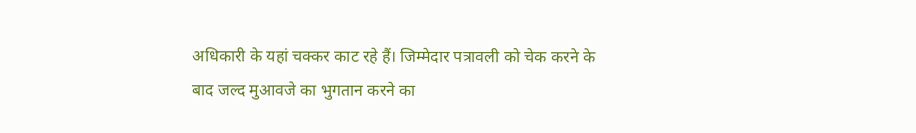अधिकारी के यहां चक्कर काट रहे हैं। जिम्मेदार पत्रावली को चेक करने के बाद जल्द मुआवजे का भुगतान करने का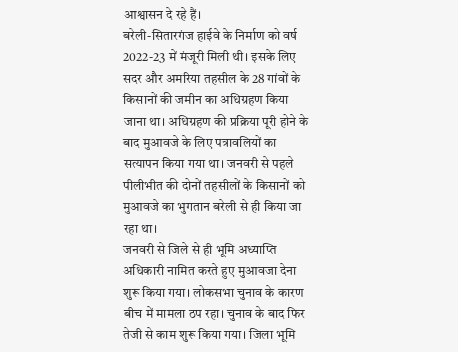आश्वासन दे रहे हैं।
बरेली-सितारगंज हाईवे के निर्माण को वर्ष 2022-23 में मंजूरी मिली थी। इसके लिए सदर और अमरिया तहसील के 28 गांवों के किसानों की जमीन का अधिग्रहण किया जाना था। अधिग्रहण की प्रक्रिया पूरी होने के बाद मुआवजे के लिए पत्रावलियों का सत्यापन किया गया था। जनवरी से पहले पीलीभीत की दोनों तहसीलों के किसानों को मुआवजे का भुगतान बरेली से ही किया जा रहा था।
जनवरी से जिले से ही भूमि अध्याप्ति अधिकारी नामित करते हुए मुआवजा देना शुरू किया गया। लोकसभा चुनाव के कारण बीच में मामला ठप रहा। चुनाव के बाद फिर तेजी से काम शुरू किया गया। जिला भूमि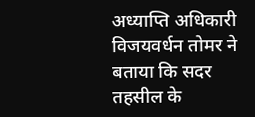अध्याप्ति अधिकारी विजयवर्धन तोमर ने बताया कि सदर तहसील के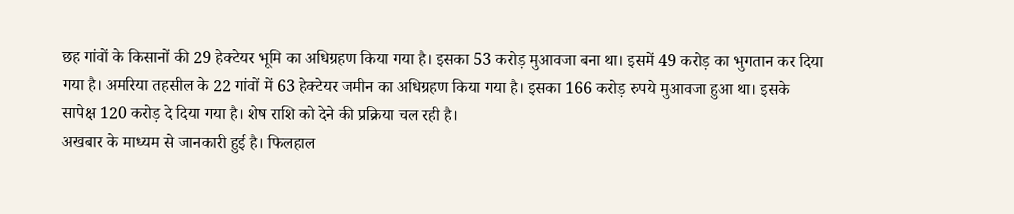छह गांवों के किसानों की 29 हेक्टेयर भूमि का अधिग्रहण किया गया है। इसका 53 करोड़ मुआवजा बना था। इसमें 49 करोड़ का भुगतान कर दिया गया है। अमरिया तहसील के 22 गांवों में 63 हेक्टेयर जमीन का अधिग्रहण किया गया है। इसका 166 करोड़ रुपये मुआवजा हुआ था। इसके सापेक्ष 120 करोड़ दे दिया गया है। शेष राशि को देने की प्रक्रिया चल रही है।
अखबार के माध्यम से जानकारी हुई है। फिलहाल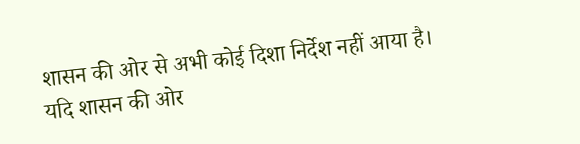शासन की ओर से अभी कोई दिशा निर्देश नहीं आया है। यदि शासन की ओर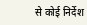से कोई निर्देश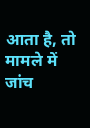आता है, तो मामले में जांच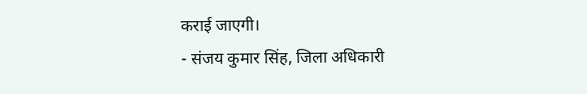कराई जाएगी।
- संजय कुमार सिंह, जिला अधिकारी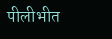पीलीभीत